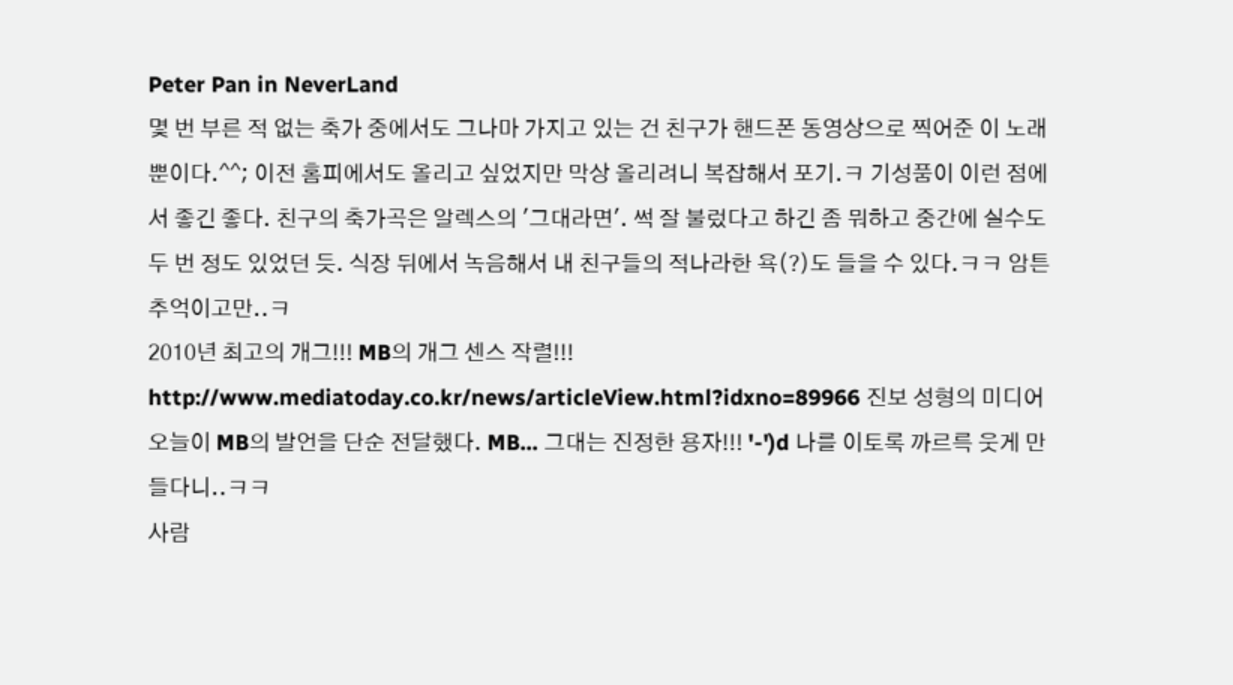Peter Pan in NeverLand
몇 번 부른 적 없는 축가 중에서도 그나마 가지고 있는 건 친구가 핸드폰 동영상으로 찍어준 이 노래 뿐이다.^^; 이전 홈피에서도 올리고 싶었지만 막상 올리려니 복잡해서 포기.ㅋ 기성품이 이런 점에서 좋긴 좋다. 친구의 축가곡은 알렉스의 '그대라면'. 썩 잘 불렀다고 하긴 좀 뭐하고 중간에 실수도 두 번 정도 있었던 듯. 식장 뒤에서 녹음해서 내 친구들의 적나라한 욕(?)도 들을 수 있다.ㅋㅋ 암튼 추억이고만..ㅋ
2010년 최고의 개그!!! MB의 개그 센스 작렬!!! http://www.mediatoday.co.kr/news/articleView.html?idxno=89966 진보 성형의 미디어 오늘이 MB의 발언을 단순 전달했다. MB... 그대는 진정한 용자!!! '-')d 나를 이토록 까르륵 웃게 만들다니..ㅋㅋ
사람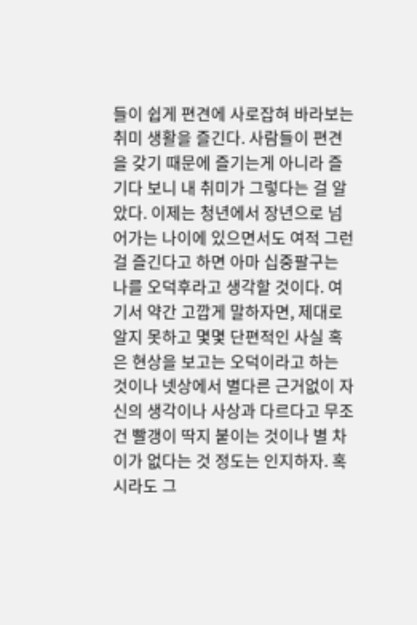들이 쉽게 편견에 사로잡혀 바라보는 취미 생활을 즐긴다. 사람들이 편견을 갖기 때문에 즐기는게 아니라 즐기다 보니 내 취미가 그렇다는 걸 알았다. 이제는 청년에서 장년으로 넘어가는 나이에 있으면서도 여적 그런 걸 즐긴다고 하면 아마 십중팔구는 나를 오덕후라고 생각할 것이다. 여기서 약간 고깝게 말하자면, 제대로 알지 못하고 몇몇 단편적인 사실 혹은 현상을 보고는 오덕이라고 하는 것이나 넷상에서 별다른 근거없이 자신의 생각이나 사상과 다르다고 무조건 빨갱이 딱지 붙이는 것이나 별 차이가 없다는 것 정도는 인지하자. 혹시라도 그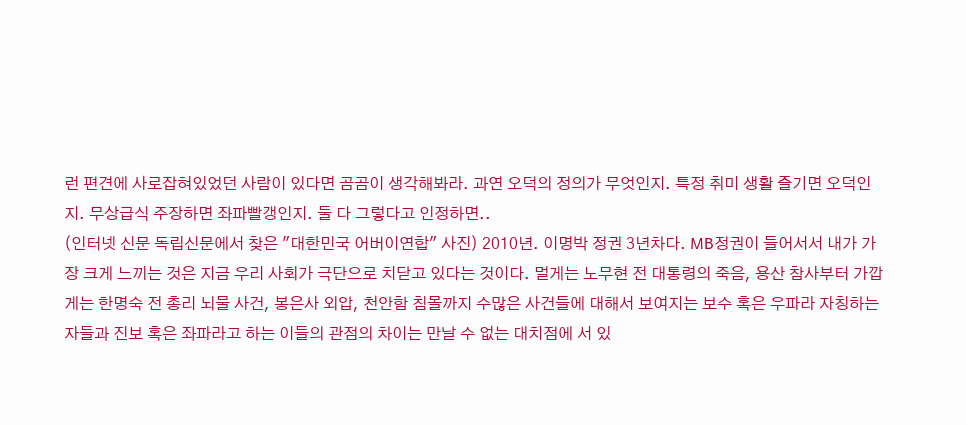런 편견에 사로잡혀있었던 사람이 있다면 곰곰이 생각해봐라. 과연 오덕의 정의가 무엇인지. 특정 취미 생활 즐기면 오덕인지. 무상급식 주장하면 좌파빨갱인지. 둘 다 그렇다고 인정하면..
(인터넷 신문 독립신문에서 찾은 "대한민국 어버이연합" 사진) 2010년. 이명박 정권 3년차다. MB정권이 들어서서 내가 가장 크게 느끼는 것은 지금 우리 사회가 극단으로 치닫고 있다는 것이다. 멀게는 노무현 전 대통령의 죽음, 용산 참사부터 가깝게는 한명숙 전 총리 뇌물 사건, 봉은사 외압, 천안함 침몰까지 수많은 사건들에 대해서 보여지는 보수 혹은 우파라 자칭하는 자들과 진보 혹은 좌파라고 하는 이들의 관점의 차이는 만날 수 없는 대치점에 서 있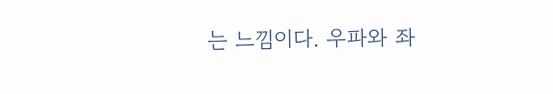는 느낌이다. 우파와 좌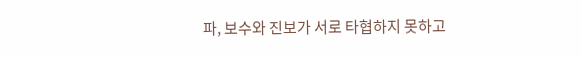파, 보수와 진보가 서로 타협하지 못하고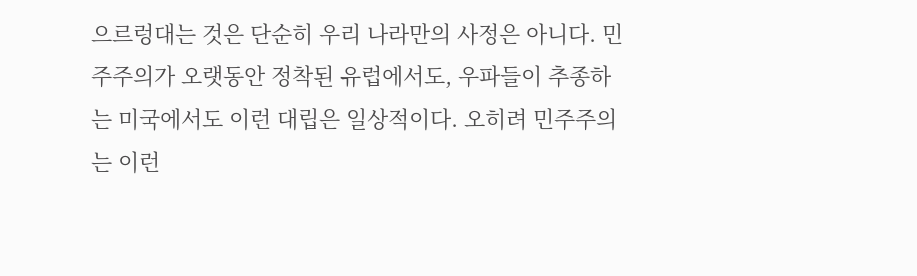으르렁대는 것은 단순히 우리 나라만의 사정은 아니다. 민주주의가 오랫동안 정착된 유럽에서도, 우파들이 추종하는 미국에서도 이런 대립은 일상적이다. 오히려 민주주의는 이런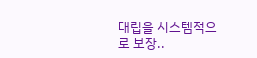대립을 시스템적으로 보장..